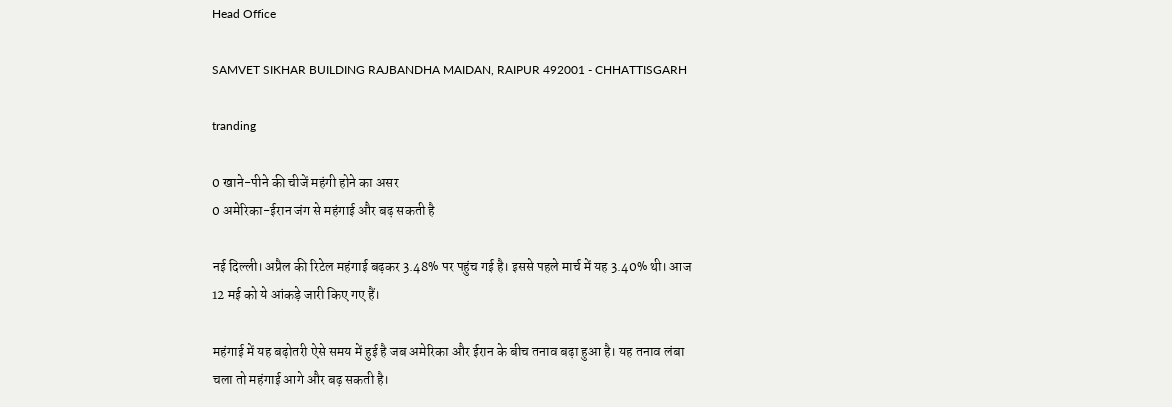Head Office

SAMVET SIKHAR BUILDING RAJBANDHA MAIDAN, RAIPUR 492001 - CHHATTISGARH

tranding

0 खाने-पीने की चीजें महंगी होने का असर
0 अमेरिका-ईरान जंग से महंगाई और बढ़ सकती है

नई दिल्ली। अप्रैल की रिटेल महंगाई बढ़कर 3.48% पर पहुंच गई है। इससे पहले मार्च में यह 3.40% थी। आज 12 मई को ये आंकड़े जारी किए गए हैं।

महंगाई में यह बढ़ोतरी ऐसे समय में हुई है जब अमेरिका और ईरान के बीच तनाव बढ़ा हुआ है। यह तनाव लंबा चला तो महंगाई आगे और बढ़ सकती है।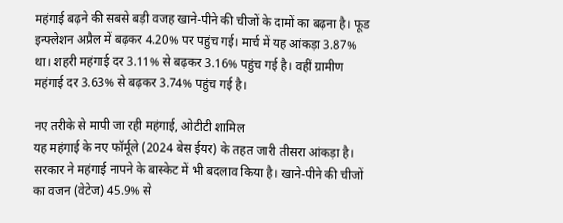महंगाई बढ़ने की सबसे बड़ी वजह खाने-पीने की चीजों के दामों का बढ़ना है। फूड इन्फ्लेशन अप्रैल में बढ़कर 4.20% पर पहुंच गई। मार्च में यह आंकड़ा 3.87% था। शहरी महंगाई दर 3.11% से बढ़कर 3.16% पहुंच गई है। वहीं ग्रामीण महंगाई दर 3.63% से बढ़कर 3.74% पहुंच गई है।

नए तरीके से मापी जा रही महंगाई, ओटीटी शामिल
यह महंगाई के नए फॉर्मूले (2024 बेस ईयर) के तहत जारी तीसरा आंकड़ा है। सरकार ने महंगाई नापने के बास्केट में भी बदलाव किया है। खाने-पीने की चीजों का वजन (वेटेज) 45.9% से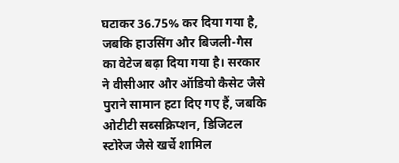घटाकर 36.75% कर दिया गया है, जबकि हाउसिंग और बिजली-गैस का वेटेज बढ़ा दिया गया है। सरकार ने वीसीआर और ऑडियो कैसेट जैसे पुराने सामान हटा दिए गए हैं, जबकि ओटीटी सब्सक्रिप्शन, डिजिटल स्टोरेज जैसे खर्चे शामिल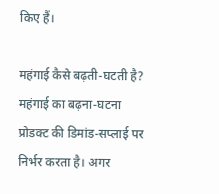किए हैं।

महंगाई कैसे बढ़ती-घटती है?
महंगाई का बढ़ना-घटना प्रोडक्ट की डिमांड-सप्लाई पर निर्भर करता है। अगर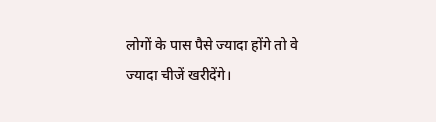लोगों के पास पैसे ज्यादा होंगे तो वे ज्यादा चीजें खरीदेंगे।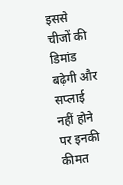इससे चीजों की डिमांड बढ़ेगी और सप्लाई नहीं होने पर इनकी कीमत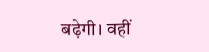बढ़ेगी। वहीं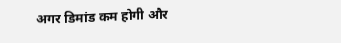अगर डिमांड कम होगी और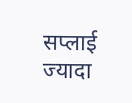सप्लाई ज्यादा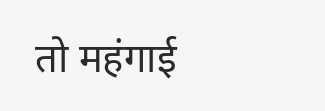तो महंगाई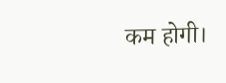कम होगी।